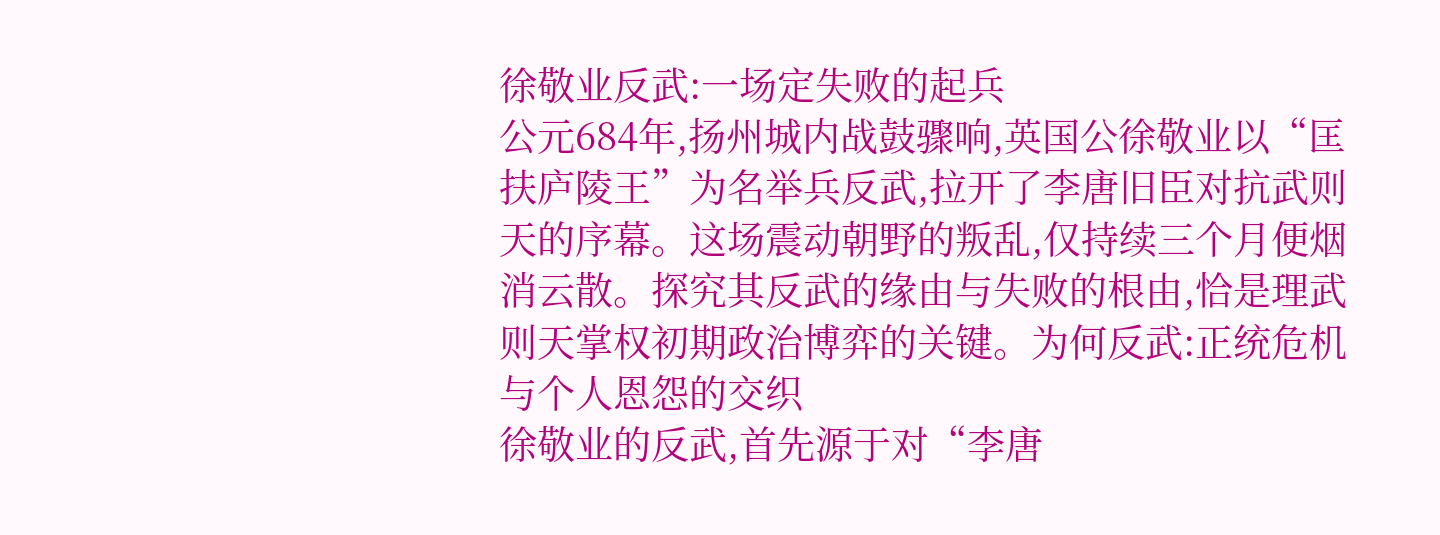徐敬业反武:一场定失败的起兵
公元684年,扬州城内战鼓骤响,英国公徐敬业以“匡扶庐陵王”为名举兵反武,拉开了李唐旧臣对抗武则天的序幕。这场震动朝野的叛乱,仅持续三个月便烟消云散。探究其反武的缘由与失败的根由,恰是理武则天掌权初期政治博弈的关键。为何反武:正统危机与个人恩怨的交织
徐敬业的反武,首先源于对“李唐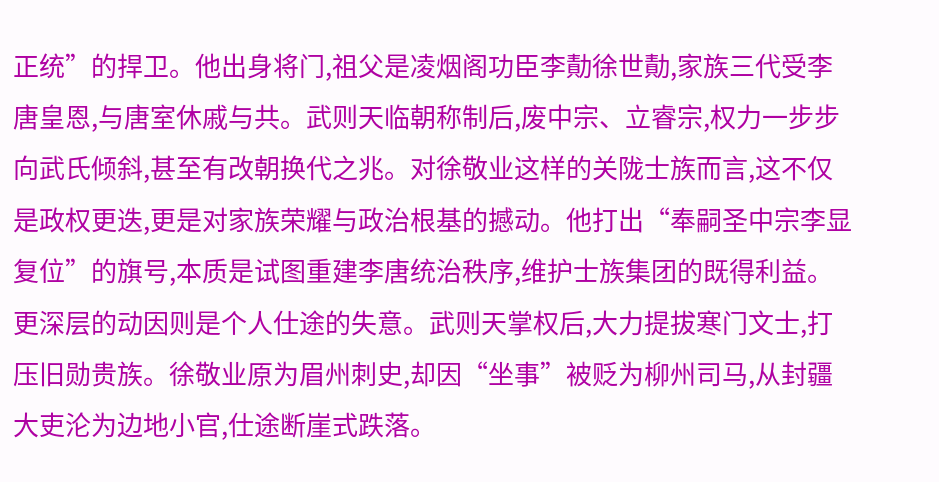正统”的捍卫。他出身将门,祖父是凌烟阁功臣李勣徐世勣,家族三代受李唐皇恩,与唐室休戚与共。武则天临朝称制后,废中宗、立睿宗,权力一步步向武氏倾斜,甚至有改朝换代之兆。对徐敬业这样的关陇士族而言,这不仅是政权更迭,更是对家族荣耀与政治根基的撼动。他打出“奉嗣圣中宗李显复位”的旗号,本质是试图重建李唐统治秩序,维护士族集团的既得利益。更深层的动因则是个人仕途的失意。武则天掌权后,大力提拔寒门文士,打压旧勋贵族。徐敬业原为眉州刺史,却因“坐事”被贬为柳州司马,从封疆大吏沦为边地小官,仕途断崖式跌落。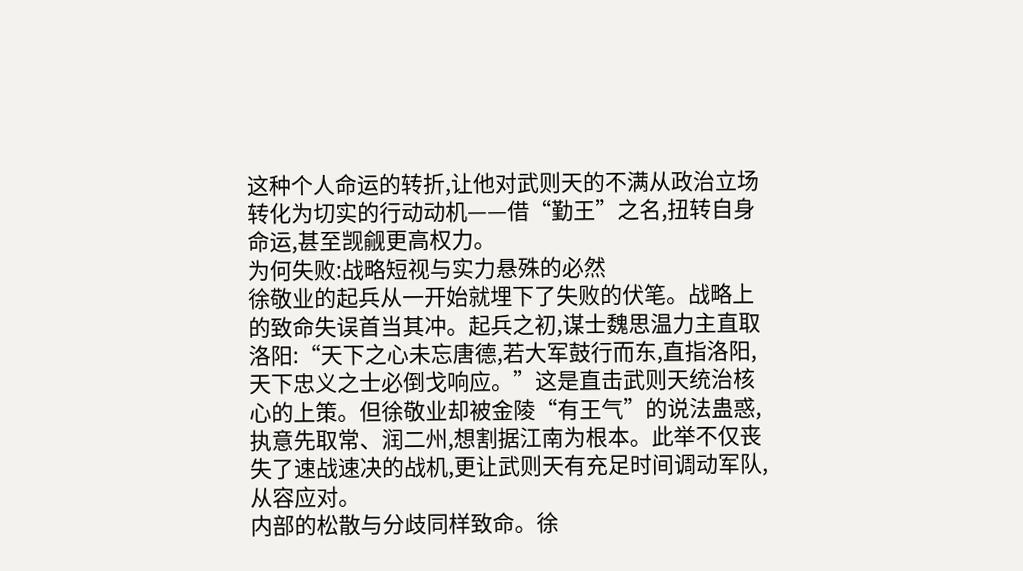这种个人命运的转折,让他对武则天的不满从政治立场转化为切实的行动动机——借“勤王”之名,扭转自身命运,甚至觊觎更高权力。
为何失败:战略短视与实力悬殊的必然
徐敬业的起兵从一开始就埋下了失败的伏笔。战略上的致命失误首当其冲。起兵之初,谋士魏思温力主直取洛阳:“天下之心未忘唐德,若大军鼓行而东,直指洛阳,天下忠义之士必倒戈响应。”这是直击武则天统治核心的上策。但徐敬业却被金陵“有王气”的说法蛊惑,执意先取常、润二州,想割据江南为根本。此举不仅丧失了速战速决的战机,更让武则天有充足时间调动军队,从容应对。
内部的松散与分歧同样致命。徐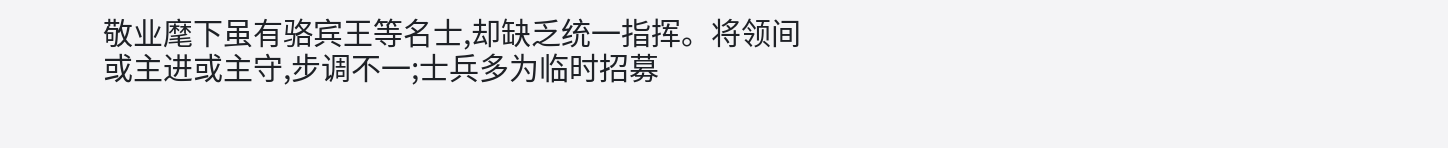敬业麾下虽有骆宾王等名士,却缺乏统一指挥。将领间或主进或主守,步调不一;士兵多为临时招募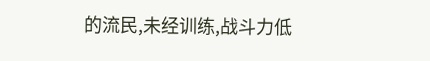的流民,未经训练,战斗力低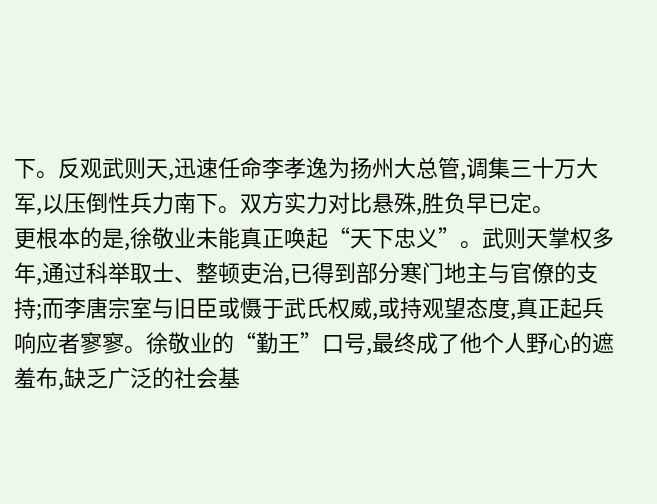下。反观武则天,迅速任命李孝逸为扬州大总管,调集三十万大军,以压倒性兵力南下。双方实力对比悬殊,胜负早已定。
更根本的是,徐敬业未能真正唤起“天下忠义”。武则天掌权多年,通过科举取士、整顿吏治,已得到部分寒门地主与官僚的支持;而李唐宗室与旧臣或慑于武氏权威,或持观望态度,真正起兵响应者寥寥。徐敬业的“勤王”口号,最终成了他个人野心的遮羞布,缺乏广泛的社会基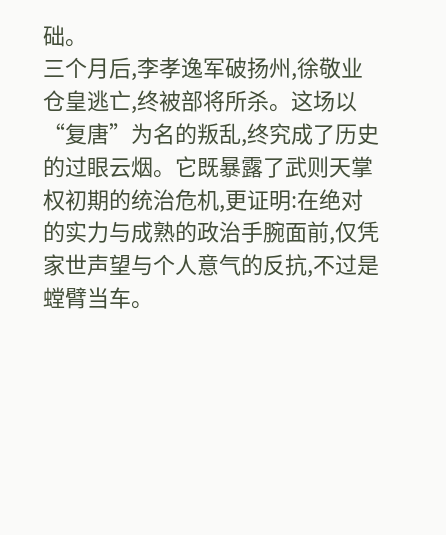础。
三个月后,李孝逸军破扬州,徐敬业仓皇逃亡,终被部将所杀。这场以“复唐”为名的叛乱,终究成了历史的过眼云烟。它既暴露了武则天掌权初期的统治危机,更证明:在绝对的实力与成熟的政治手腕面前,仅凭家世声望与个人意气的反抗,不过是螳臂当车。